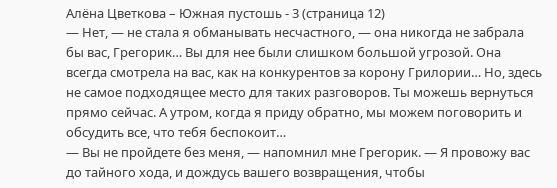Алёна Цветкова – Южная пустошь - 3 (страница 12)
— Нет, — не стала я обманывать несчастного, — она никогда не забрала бы вас, Грегорик… Вы для нее были слишком большой угрозой. Она всегда смотрела на вас, как на конкурентов за корону Грилории… Но, здесь не самое подходящее место для таких разговоров. Ты можешь вернуться прямо сейчас. А утром, когда я приду обратно, мы можем поговорить и обсудить все, что тебя беспокоит…
— Вы не пройдете без меня, — напомнил мне Грегорик. — Я провожу вас до тайного хода, и дождусь вашего возвращения, чтобы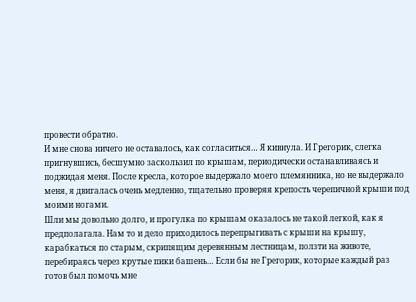провести обратно.
И мне снова ничего не оставалось, как согласиться… Я кивнула. И Грегорик, слегка пригнувшись, бесшумно заскользил по крышам, периодически останавливаясь и поджидая меня. После кресла, которое выдержало моего племянника, но не выдержало меня, я двигалась очень медленно, тщательно проверяя крепость черепичной крыши под моими ногами.
Шли мы довольно долго, и прогулка по крышам оказалось не такой легкой, как я предполагала. Нам то и дело приходилось перепрыгивать с крыши на крышу, карабкаться по старым, скрипящим деревянным лестницам, ползти на животе, перебираясь через крутые пики башень… Если бы не Грегорик, которые каждый раз готов был помочь мне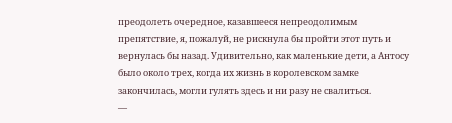преодолеть очередное, казавшееся непреодолимым препятствие, я, пожалуй, не рискнула бы пройти этот путь и вернулась бы назад. Удивительно, как маленькие дети, а Антосу было около трех, когда их жизнь в королевском замке закончилась, могли гулять здесь и ни разу не свалиться.
—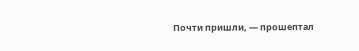Почти пришли, — прошептал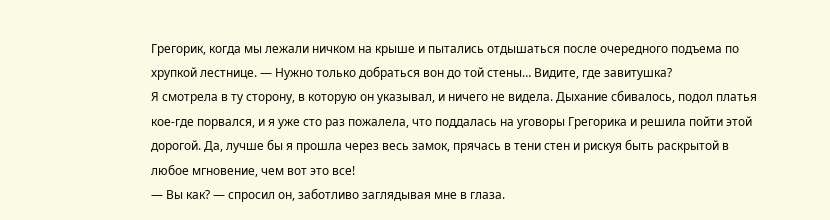Грегорик, когда мы лежали ничком на крыше и пытались отдышаться после очередного подъема по хрупкой лестнице. — Нужно только добраться вон до той стены… Видите, где завитушка?
Я смотрела в ту сторону, в которую он указывал, и ничего не видела. Дыхание сбивалось, подол платья кое-где порвался, и я уже сто раз пожалела, что поддалась на уговоры Грегорика и решила пойти этой дорогой. Да, лучше бы я прошла через весь замок, прячась в тени стен и рискуя быть раскрытой в любое мгновение, чем вот это все!
— Вы как? — спросил он, заботливо заглядывая мне в глаза.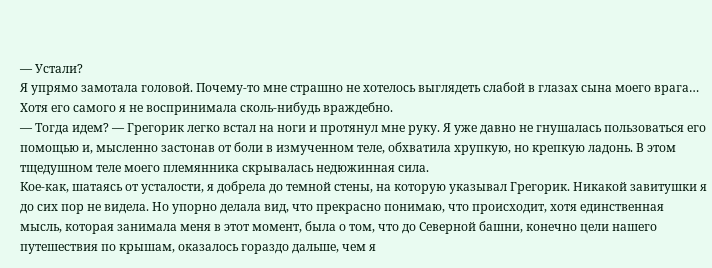— Устали?
Я упрямо замотала головой. Почему-то мне страшно не хотелось выглядеть слабой в глазах сына моего врага… Хотя его самого я не воспринимала сколь-нибудь враждебно.
— Тогда идем? — Грегорик легко встал на ноги и протянул мне руку. Я уже давно не гнушалась пользоваться его помощью и, мысленно застонав от боли в измученном теле, обхватила хрупкую, но крепкую ладонь. В этом тщедушном теле моего племянника скрывалась недюжинная сила.
Кое-как, шатаясь от усталости, я добрела до темной стены, на которую указывал Грегорик. Никакой завитушки я до сих пор не видела. Но упорно делала вид, что прекрасно понимаю, что происходит, хотя единственная мысль, которая занимала меня в этот момент, была о том, что до Северной башни, конечно цели нашего путешествия по крышам, оказалось гораздо дальше, чем я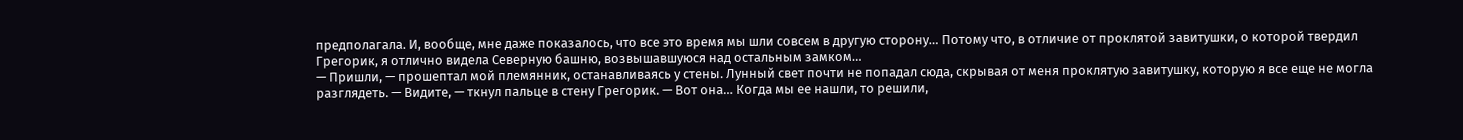предполагала. И, вообще, мне даже показалось, что все это время мы шли совсем в другую сторону… Потому что, в отличие от проклятой завитушки, о которой твердил Грегорик, я отлично видела Северную башню, возвышавшуюся над остальным замком…
— Пришли, — прошептал мой племянник, останавливаясь у стены. Лунный свет почти не попадал сюда, скрывая от меня проклятую завитушку, которую я все еще не могла разглядеть. — Видите, — ткнул пальце в стену Грегорик. — Вот она… Когда мы ее нашли, то решили,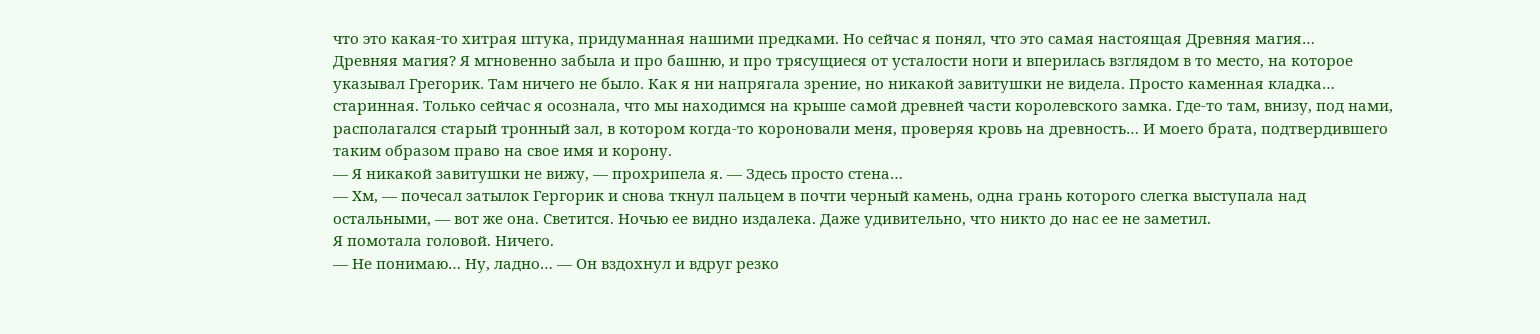что это какая-то хитрая штука, придуманная нашими предками. Но сейчас я понял, что это самая настоящая Древняя магия…
Древняя магия? Я мгновенно забыла и про башню, и про трясущиеся от усталости ноги и вперилась взглядом в то место, на которое указывал Грегорик. Там ничего не было. Как я ни напрягала зрение, но никакой завитушки не видела. Просто каменная кладка… старинная. Только сейчас я осознала, что мы находимся на крыше самой древней части королевского замка. Где-то там, внизу, под нами, располагался старый тронный зал, в котором когда-то короновали меня, проверяя кровь на древность… И моего брата, подтвердившего таким образом право на свое имя и корону.
— Я никакой завитушки не вижу, — прохрипела я. — Здесь просто стена…
— Хм, — почесал затылок Гергорик и снова ткнул пальцем в почти черный камень, одна грань которого слегка выступала над остальными, — вот же она. Светится. Ночью ее видно издалека. Даже удивительно, что никто до нас ее не заметил.
Я помотала головой. Ничего.
— Не понимаю… Ну, ладно… — Он вздохнул и вдруг резко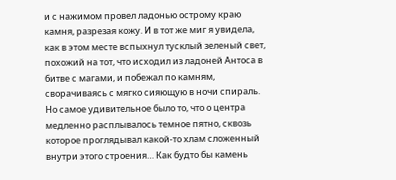и с нажимом провел ладонью острому краю камня, разрезая кожу. И в тот же миг я увидела, как в этом месте вспыхнул тусклый зеленый свет, похожий на тот, что исходил из ладоней Антоса в битве с магами, и побежал по камням, сворачиваясь с мягко сияющую в ночи спираль.
Но самое удивительное было то, что о центра медленно расплывалось темное пятно, сквозь которое проглядывал какой-то хлам сложенный внутри этого строения… Как будто бы камень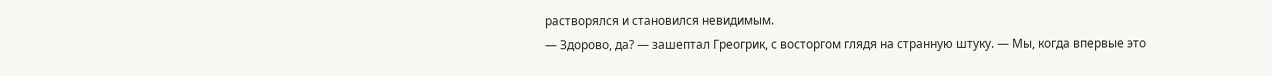растворялся и становился невидимым.
— Здорово, да? — зашептал Греогрик, с восторгом глядя на странную штуку. — Мы, когда впервые это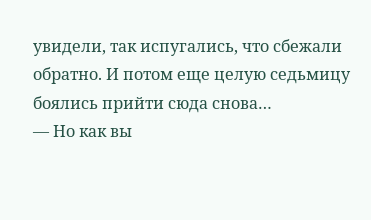увидели, так испугались, что сбежали обратно. И потом еще целую седьмицу боялись прийти сюда снова…
— Но как вы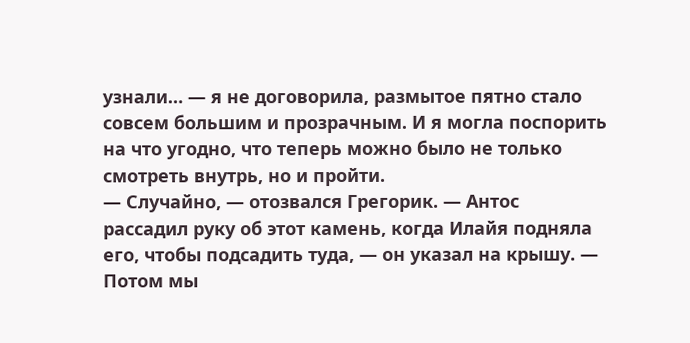узнали… — я не договорила, размытое пятно стало совсем большим и прозрачным. И я могла поспорить на что угодно, что теперь можно было не только смотреть внутрь, но и пройти.
— Случайно, — отозвался Грегорик. — Антос рассадил руку об этот камень, когда Илайя подняла его, чтобы подсадить туда, — он указал на крышу. — Потом мы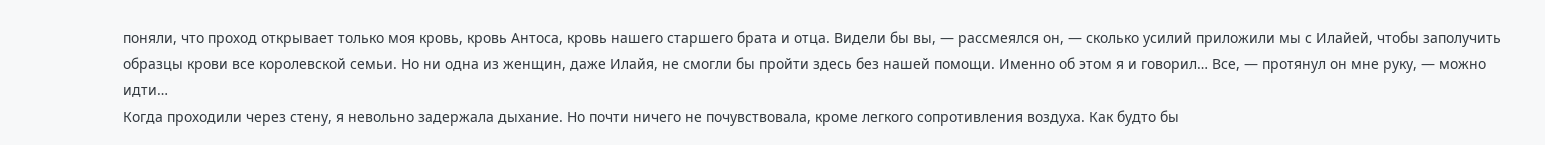поняли, что проход открывает только моя кровь, кровь Антоса, кровь нашего старшего брата и отца. Видели бы вы, — рассмеялся он, — сколько усилий приложили мы с Илайей, чтобы заполучить образцы крови все королевской семьи. Но ни одна из женщин, даже Илайя, не смогли бы пройти здесь без нашей помощи. Именно об этом я и говорил… Все, — протянул он мне руку, — можно идти…
Когда проходили через стену, я невольно задержала дыхание. Но почти ничего не почувствовала, кроме легкого сопротивления воздуха. Как будто бы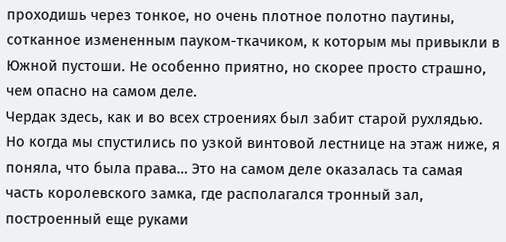проходишь через тонкое, но очень плотное полотно паутины, сотканное измененным пауком-ткачиком, к которым мы привыкли в Южной пустоши. Не особенно приятно, но скорее просто страшно, чем опасно на самом деле.
Чердак здесь, как и во всех строениях был забит старой рухлядью. Но когда мы спустились по узкой винтовой лестнице на этаж ниже, я поняла, что была права… Это на самом деле оказалась та самая часть королевского замка, где располагался тронный зал, построенный еще руками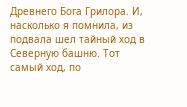Древнего Бога Грилора. И, насколько я помнила, из подвала шел тайный ход в Северную башню. Тот самый ход, по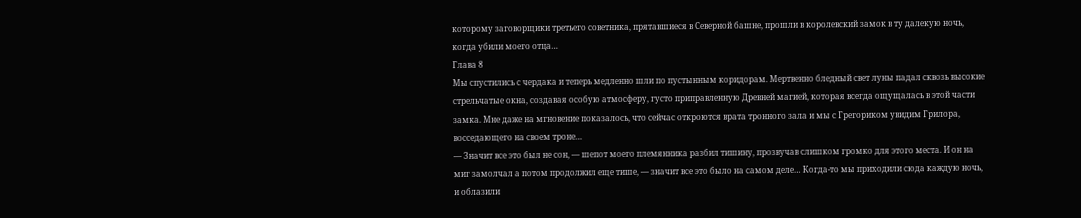которому заговорщики третьего советника, прятавшиеся в Северной башне, прошли в королевский замок в ту далекую ночь, когда убили моего отца…
Глава 8
Мы спустились с чердака и теперь медленно шли по пустынным коридорам. Мертвенно бледный свет луны падал сквозь высокие стрельчатые окна, создавая особую атмосферу, густо приправленную Древней магией, которая всегда ощущалась в этой части замка. Мне даже на мгновение показалось, что сейчас откроются врата тронного зала и мы с Грегориком увидим Грилора, восседающего на своем троне…
— Значит все это был не сон, — шепот моего племянника разбил тишину, прозвучав слишком громко для этого места. И он на миг замолчал а потом продолжил еще тише, — значит все это было на самом деле… Когда-то мы приходили сюда каждую ночь, и облазили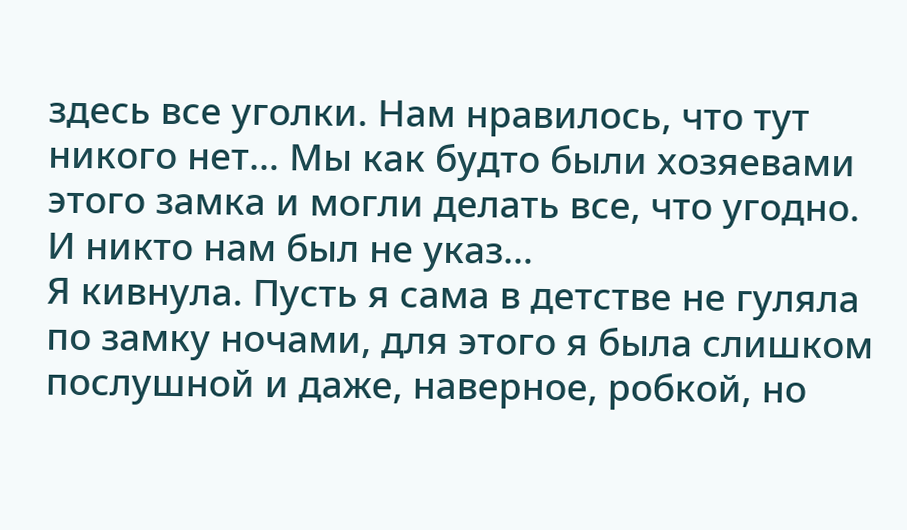здесь все уголки. Нам нравилось, что тут никого нет… Мы как будто были хозяевами этого замка и могли делать все, что угодно. И никто нам был не указ…
Я кивнула. Пусть я сама в детстве не гуляла по замку ночами, для этого я была слишком послушной и даже, наверное, робкой, но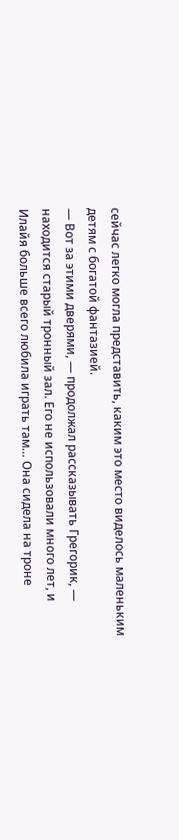сейчас легко могла представить, каким это место виделось маленьким детям с богатой фантазией.
— Вот за этими дверями, — продолжал рассказывать Грегорик, — находится старый тронный зал. Его не использовали много лет, и Илайя больше всего любила играть там… Она сидела на троне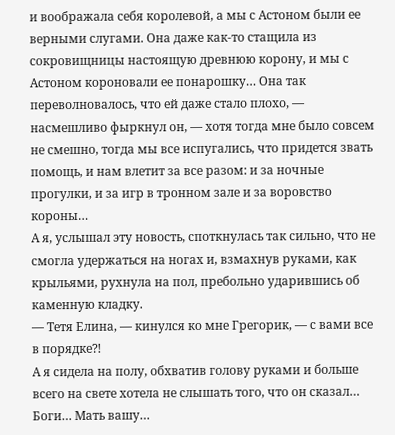и воображала себя королевой, а мы с Астоном были ее верными слугами. Она даже как-то стащила из сокровищницы настоящую древнюю корону, и мы с Астоном короновали ее понарошку… Она так переволновалось, что ей даже стало плохо, — насмешливо фыркнул он, — хотя тогда мне было совсем не смешно, тогда мы все испугались, что придется звать помощь, и нам влетит за все разом: и за ночные прогулки, и за игр в тронном зале и за воровство короны…
А я, услышал эту новость, споткнулась так сильно, что не смогла удержаться на ногах и, взмахнув руками, как крыльями, рухнула на пол, пребольно ударившись об каменную кладку.
— Тетя Елина, — кинулся ко мне Грегорик, — с вами все в порядке⁈
А я сидела на полу, обхватив голову руками и больше всего на свете хотела не слышать того, что он сказал…
Боги… Мать вашу…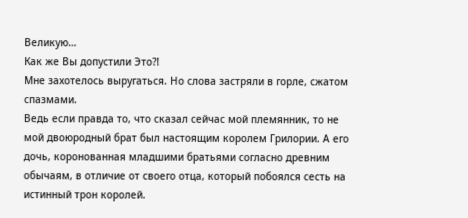Великую…
Как же Вы допустили Это⁈
Мне захотелось выругаться. Но слова застряли в горле, сжатом спазмами.
Ведь если правда то, что сказал сейчас мой племянник, то не мой двоюродный брат был настоящим королем Грилории. А его дочь, коронованная младшими братьями согласно древним обычаям, в отличие от своего отца, который побоялся сесть на истинный трон королей.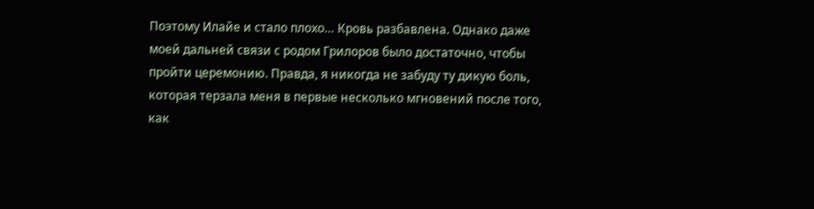Поэтому Илайе и стало плохо… Кровь разбавлена. Однако даже моей дальней связи с родом Грилоров было достаточно, чтобы пройти церемонию. Правда, я никогда не забуду ту дикую боль, которая терзала меня в первые несколько мгновений после того, как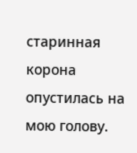старинная корона опустилась на мою голову.